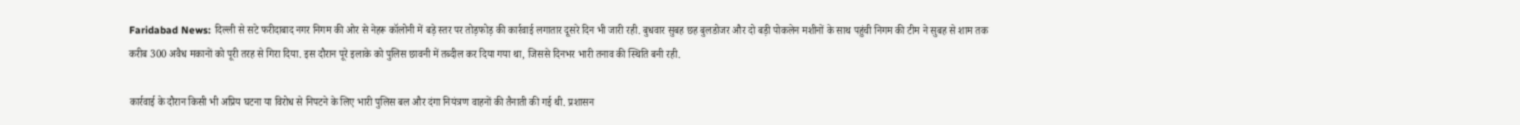Faridabad News: दिल्ली से सटे फरीदाबाद नगर निगम की ओर से नेहरू कॉलोनी में बड़े स्तर पर तोड़फोड़ की कार्रवाई लगातार दूसरे दिन भी जारी रही. बुधवार सुबह छह बुलडोजर और दो बड़ी पोकलेन मशीनों के साथ पहुंची निगम की टीम ने सुबह से शाम तक करीब 300 अवैध मकानों को पूरी तरह से गिरा दिया. इस दौरान पूरे इलाके को पुलिस छावनी में तब्दील कर दिया गया था, जिससे दिनभर भारी तनाव की स्थिति बनी रही.

कार्रवाई के दौरान किसी भी अप्रिय घटना या विरोध से निपटने के लिए भारी पुलिस बल और दंगा नियंत्रण वाहनों की तैनाती की गई थी. प्रशासन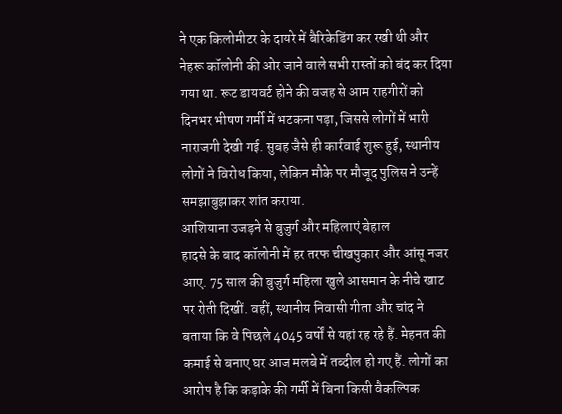ने एक किलोमीटर के दायरे में बैरिकेडिंग कर रखी थी और नेहरू कॉलोनी की ओर जाने वाले सभी रास्तों को बंद कर दिया गया था. रूट डायवर्ट होने की वजह से आम राहगीरों को दिनभर भीषण गर्मी में भटकना पड़ा, जिससे लोगों में भारी नाराजगी देखी गई. सुबह जैसे ही कार्रवाई शुरू हुई, स्थानीय लोगों ने विरोध किया, लेकिन मौके पर मौजूद पुलिस ने उन्हें समझाबुझाकर शांत कराया.
आशियाना उजड़ने से बुजुर्ग और महिलाएं बेहाल
हादसे के बाद कॉलोनी में हर तरफ चीखपुकार और आंसू नजर आए. 75 साल की बुजुर्ग महिला खुले आसमान के नीचे खाट पर रोती दिखीं. वहीं, स्थानीय निवासी गीता और चांद ने बताया कि वे पिछले 4045 वर्षों से यहां रह रहे हैं. मेहनत की कमाई से बनाए घर आज मलबे में तब्दील हो गए हैं. लोगों का आरोप है कि कड़ाके की गर्मी में बिना किसी वैकल्पिक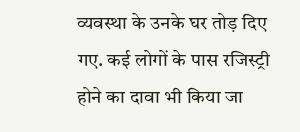व्यवस्था के उनके घर तोड़ दिए गए. कई लोगों के पास रजिस्ट्री होने का दावा भी किया जा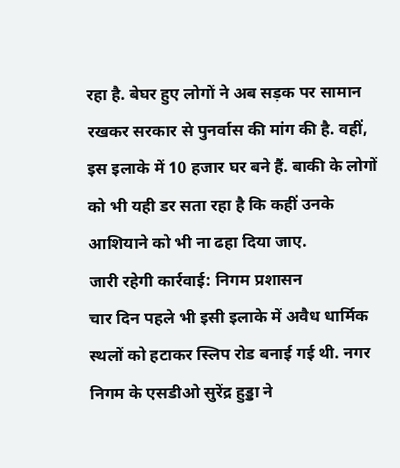रहा है. बेघर हुए लोगों ने अब सड़क पर सामान रखकर सरकार से पुनर्वास की मांग की है. वहीं, इस इलाके में 10 हजार घर बने हैं. बाकी के लोगों को भी यही डर सता रहा है कि कहीं उनके आशियाने को भी ना ढहा दिया जाए.
जारी रहेगी कार्रवाई: निगम प्रशासन
चार दिन पहले भी इसी इलाके में अवैध धार्मिक स्थलों को हटाकर स्लिप रोड बनाई गई थी. नगर निगम के एसडीओ सुरेंद्र हुड्डा ने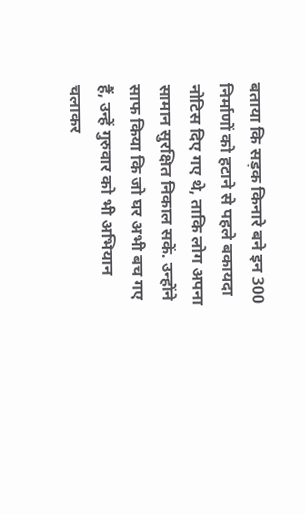बताया कि सड़क किनारे बने इन 300 निर्माणों को हटाने से पहले बकायदा नोटिस दिए गए थे, ताकि लोग अपना सामान सुरक्षित निकाल सकें. उन्होंने साफ किया कि जो घर अभी बच गए हैं, उन्हें गुरुवार को भी अभियान चलाकर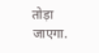तोड़ा जाएगा.